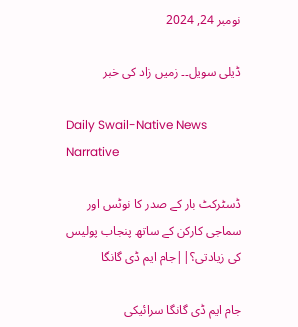نومبر 24, 2024

ڈیلی سویل۔۔ زمیں زاد کی خبر

Daily Swail-Native News Narrative

ڈسٹرکٹ بار کے صدر کا نوٹس اور سماجی کارکن کے ساتھ پنجاب پولیس کی زیادتی؟||جام ایم ڈی گانگا

جام ایم ڈی گانگا سرائیکی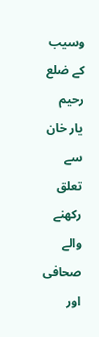وسیب کے ضلع رحیم یار خان سے تعلق رکھنے والے صحافی اور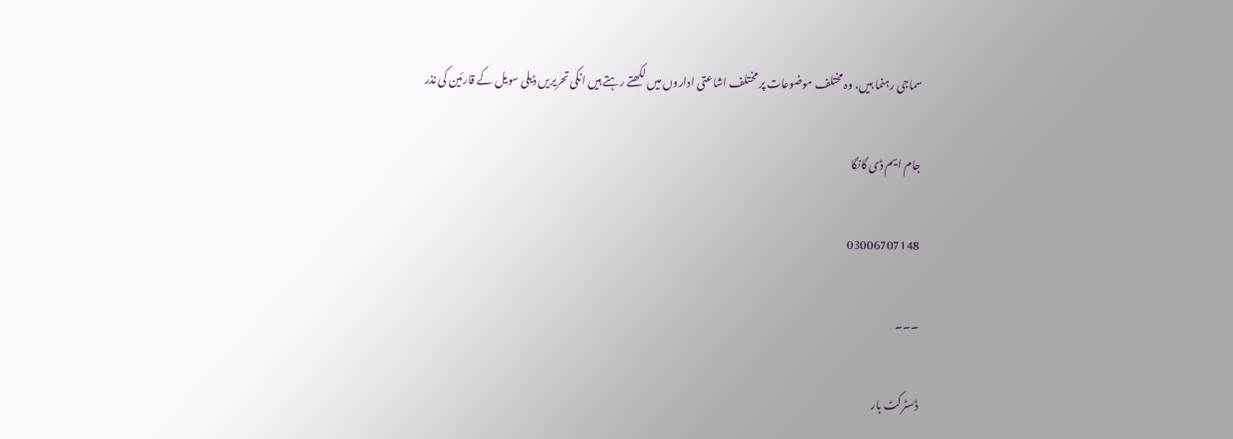سماجی رہنما ہیں، وہ مختلف موضوعات پر مختلف اشاعتی اداروں میں لکھتے رہتے ہیں انکی تحریریں ڈیلی سویل کے قارئین کی نذر

جام ایم ڈی گانگا

03006707148

۔۔۔

ڈسٹرکٹ بار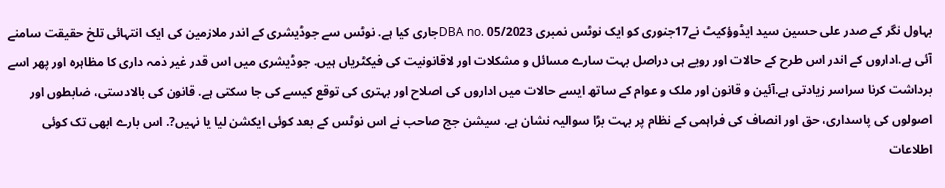بہاول نگر کے صدر علی حسین سید ایڈوؤکیٹ نے17جنوری کو ایک نوٹس نمبری DBA no. 05/2023جاری کیا ہے. نوٹس سے جوڈیشری کے اندر ملازمین کی ایک انتہائی تلخ حقیقت سامنے آئی ہے.اداروں کے اندر اس طرح کے حالات اور رویے ہی دراصل بہت سارے مسائل و مشکلات اور لاقانونیت کی فیکٹریاں ہیں. جوڈیشری میں اس قدر غیر ذمہ داری کا مظاہرہ اور پھر اسے برداشت کرنا سراسر زیادتی ہے.آئین و قانون اور ملک و عوام کے ساتھ ایسے حالات میں اداروں کی اصلاح اور بہتری کی توقع کیسے کی جا سکتی ہے. قانون کی بالادستی، ضابطوں اور اصولوں کی پاسداری، حق اور انصاف کی فراہمی کے نظام پر بہت بڑا سوالیہ نشان ہے. سیشن جج صاحب نے اس نوٹس کے بعد کوئی ایکشن لیا یا نہیں?. اس بارے ابھی تک کوئی اطلاعات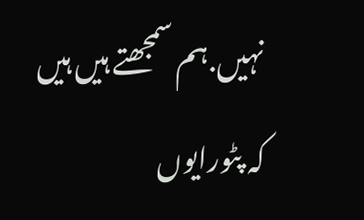نہیں.ہم سمجھتے ہیں ہیں کہ پٹورایوں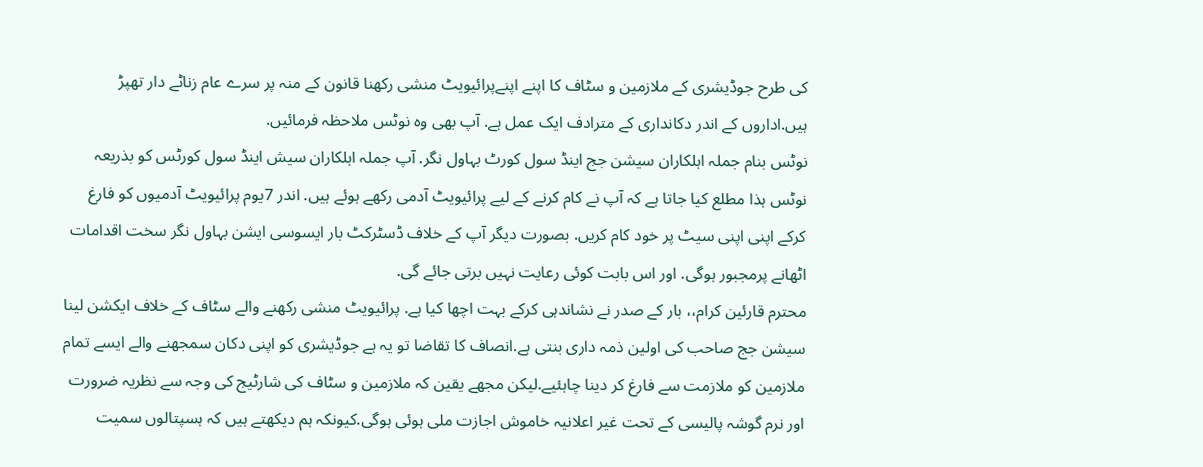کی طرح جوڈیشری کے ملازمین و سٹاف کا اپنے اپنےپرائیویٹ منشی رکھنا قانون کے منہ پر سرے عام زناٹے دار تھپڑ ہیں.اداروں کے اندر دکانداری کے مترادف ایک عمل ہے. آپ بھی وہ نوٹس ملاحظہ فرمائیں.
نوٹس بنام جملہ اہلکاران سیشن جج اینڈ سول کورٹ بہاول نگر. آپ جملہ اہلکاران سیش اینڈ سول کورٹس کو بذریعہ نوٹس ہذا مطلع کیا جاتا ہے کہ آپ نے کام کرنے کے لیے پرائیویٹ آدمی رکھے ہوئے ہیں. اندر 7یوم پرائیویٹ آدمیوں کو فارغ کرکے اپنی اپنی سیٹ پر خود کام کریں. بصورت دیگر آپ کے خلاف ڈسٹرکٹ بار ایسوسی ایشن بہاول نگر سخت اقدامات اٹھانے پرمجبور ہوگی. اور اس بابت کوئی رعایت نہیں برتی جائے گی.
محترم قارئین کرام،، بار کے صدر نے نشاندہی کرکے بہت اچھا کیا ہے. پرائیویٹ منشی رکھنے والے سٹاف کے خلاف ایکشن لینا سیشن جج صاحب کی اولین ذمہ داری بنتی ہے.انصاف کا تقاضا تو یہ ہے جوڈیشری کو اپنی دکان سمجھنے والے ایسے تمام ملازمین کو ملازمت سے فارغ کر دینا چاہئیے.لیکن مجھے یقین کہ ملازمین و سٹاف کی شارٹیج کی وجہ سے نظریہ ضرورت اور نرم گوشہ پالیسی کے تحت غیر اعلانیہ خاموش اجازت ملی ہوئی ہوگی.کیونکہ ہم دیکھتے ہیں کہ ہسپتالوں سمیت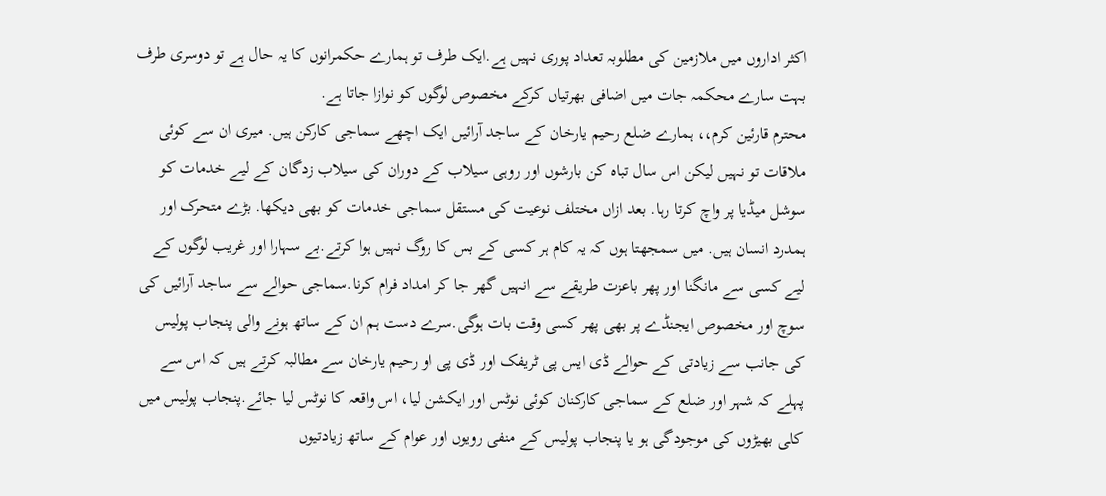اکثر اداروں میں ملازمین کی مطلوبہ تعداد پوری نہیں ہے.ایک طرف تو ہمارے حکمرانوں کا یہ حال ہے تو دوسری طرف بہت سارے محکمہ جات میں اضافی بھرتیاں کرکے مخصوص لوگوں کو نوازا جاتا ہے.
محترم قارئین کرم،، ہمارے ضلع رحیم یارخان کے ساجد آرائیں ایک اچھے سماجی کارکن ہیں. میری ان سے کوئی ملاقات تو نہیں لیکن اس سال تباہ کن بارشوں اور روہی سیلاب کے دوران کی سیلاب زدگان کے لیے خدمات کو سوشل میڈیا پر واچ کرتا رہا. بعد ازاں مختلف نوعیت کی مستقل سماجی خدمات کو بھی دیکھا. بڑے متحرک اور ہمدرد انسان ہیں. میں سمجھتا ہوں کہ یہ کام ہر کسی کے بس کا روگ نہیں ہوا کرتے.بے سہارا اور غریب لوگوں کے لیے کسی سے مانگنا اور پھر باعزت طریقے سے انہیں گھر جا کر امداد فرام کرنا.سماجی حوالے سے ساجد آرائیں کی سوچ اور مخصوص ایجنڈے پر بھی پھر کسی وقت بات ہوگی.سرے دست ہم ان کے ساتھ ہونے والی پنجاب پولیس کی جانب سے زیادتی کے حوالے ڈی ایس پی ٹریفک اور ڈی پی او رحیم یارخان سے مطالبہ کرتے ہیں کہ اس سے پہلے کہ شہر اور ضلع کے سماجی کارکنان کوئی نوٹس اور ایکشن لیا، اس واقعہ کا نوٹس لیا جائے.پنجاب پولیس میں کاـی بھیڑوں کی موجودگی ہو یا پنجاب پولیس کے منفی رویوں اور عوام کے ساتھ زیادتیوں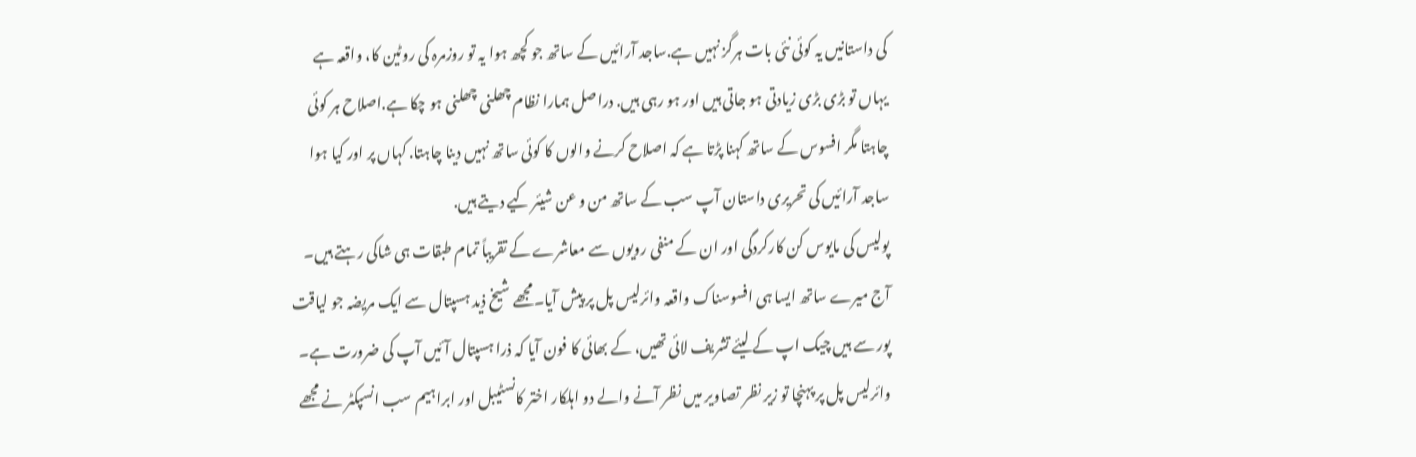کی داستانیں یہ کوئی نئی بات ہرگز نہیں ہے.ساجد آرائیں کے ساتھ جو کچھ ہوا یہ تو روزمرہ کی روٹین کا، واقعہ ہے یہاں تو بڑی بڑی زیادتی ہو جاتی ہیں اور ہو رہی ہیں. دراصل ہمارا نظام چھلنی چھلنی ہو چکا ہے.اصلاح ہر کوئی چاہتا مگر افسوس کے ساتھ کہنا پڑتا ہے کہ اصلاح کرنے والوں کا کوئی ساتھ نہیں دینا چاہتا. کہاں پر اور کیا ہوا ساجد آرائیں کی تحریری داستان آپ سب کے ساتھ من و عن شیئر کیے دیتے ہیں.
پولیس کی مایوس کن کارکردگی اور ان کے منفی رویوں سے معاشرے کے تقریباً تمام طبقات ہی شاکی رہتے ہیں۔ آج میرے ساتھ ایسا ہی افسوسناک واقعہ وائرلیس پل پر پیش آیا۔مجھے شیخ ذید ہسپتال سے ایک مریضہ جو لیاقت پور سے ہیں چیک اپ کے لیئے تشریف لائی تھیں، کے بھائی کا فون آیا کہ ذرا ہسپتال آئیں آپ کی ضرورت ہے۔
وائرلیس پل پر پہنچا تو زیر نظر تصاویر میں نظر آنے والے دو اہلکار اختر کانسٹیبل اور ابراہیم سب انسپکٹر نے مجھے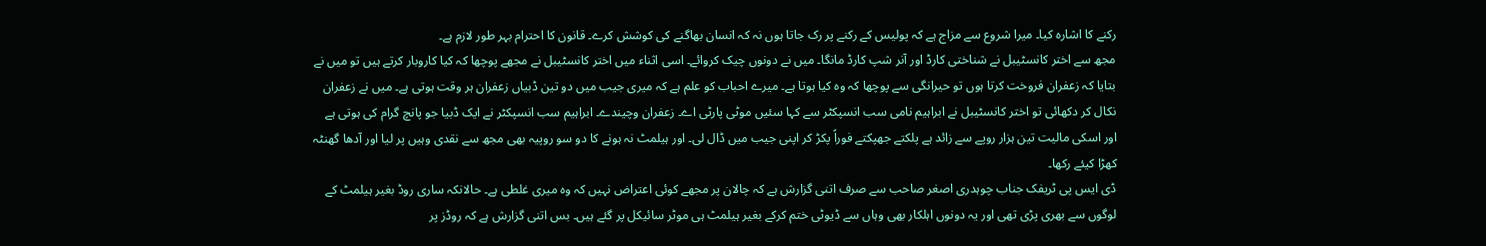رکنے کا اشارہ کیا۔ میرا شروع سے مزاج ہے کہ پولیس کے رکنے پر رک جاتا ہوں نہ کہ انسان بھاگنے کی کوشش کرے۔ قانون کا احترام بہر طور لازم ہے۔
مجھ سے اختر کانسٹیبل نے شناختی کارڈ اور آنر شپ کارڈ مانگا۔ میں نے دونوں چیک کروائے۔ اسی اثناء میں اختر کانسٹیبل نے مجھے پوچھا کہ کیا کاروبار کرتے ہیں تو میں نے بتایا کہ زعفران فروخت کرتا ہوں تو حیرانگی سے پوچھا کہ وہ کیا ہوتا ہے۔ میرے احباب کو علم ہے کہ میری جیب میں دو تین ڈبیاں زعفران ہر وقت ہوتی ہے۔ میں نے زعفران نکال کر دکھائی تو اختر کانسٹیبل نے ابراہیم نامی سب انسپکٹر سے کہا سئیں موٹی پارٹی اے۔ زعفران وچیندے۔ ابراہیم سب انسپکٹر نے ایک ڈبیا جو پانچ گرام کی ہوتی ہے اور اسکی مالیت تین ہزار روپے سے زائد ہے پلکتے جھپکتے فوراً پکڑ کر اپنی جیب میں ڈال لی۔ اور ہیلمٹ نہ ہونے کا دو سو روپیہ بھی مجھ سے نقدی وہیں پر لیا اور آدھا گھنٹہ کھڑا کیئے رکھا۔
ڈی ایس پی ٹریفک جناب چوہدری اصغر صاحب سے صرف اتنی گزارش ہے کہ چالان پر مجھے کوئی اعتراض نہیں کہ وہ میری غلطی ہے۔ حالانکہ ساری روڈ بغیر ہیلمٹ کے لوگوں سے بھری پڑی تھی اور یہ دونوں اہلکار بھی وہاں سے ڈیوٹی ختم کرکے بغیر ہیلمٹ ہی موٹر سائیکل پر گئے ہیں۔ بس اتنی گزارش ہے کہ روڈز پر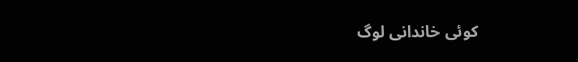کوئی خاندانی لوگ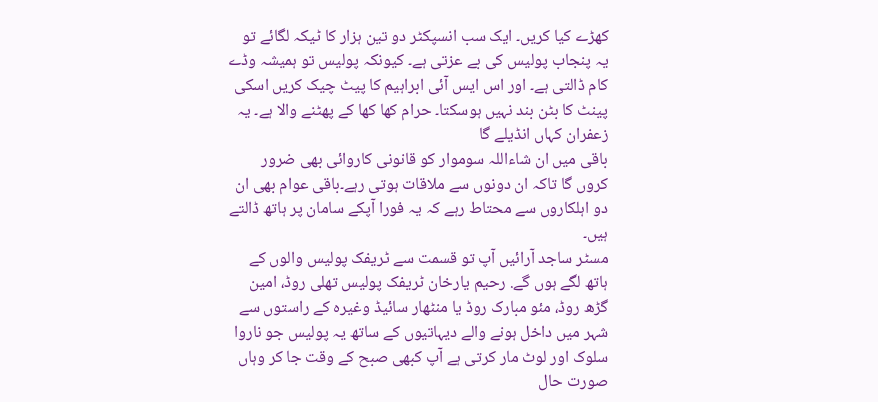کھڑے کیا کریں۔ ایک سب انسپکٹر دو تین ہزار کا ٹیکہ لگائے تو یہ پنجاب پولیس کی بے عزتی ہے۔ کیونکہ پولیس تو ہمیشہ وڈے کام ڈالتی ہے۔ اور اس ایس آئی ابراہیم کا پیٹ چیک کریں اسکی پینٹ کا بٹن بند نہیں ہوسکتا۔ حرام کھا کھا کے پھٹنے والا ہے۔ یہ زعفران کہاں انڈیلے گا
باقی میں ان شاءاللہ سوموار کو قانونی کاروائی بھی ضرور کروں گا تاکہ ان دونوں سے ملاقات ہوتی رہے۔باقی عوام بھی ان دو اہلکاروں سے محتاط رہے کہ یہ فورا آپکے سامان پر ہاتھ ڈالتے ہیں۔
مسٹر ساجد آرائیں آپ تو قسمت سے ٹریفک پولیس والوں کے ہاتھ لگے ہوں گے. رحیم یارخان ٹریفک پولیس تھلی روڈ، امین گڑھ روڈ، مئو مبارک روڈ یا منٹھار سائیڈ وغیرہ کے راستوں سے شہر میں داخل ہونے والے دیہاتیوں کے ساتھ یہ پولیس جو ناروا سلوک اور لوٹ مار کرتی ہے آپ کبھی صبح کے وقت جا کر وہاں صورت حال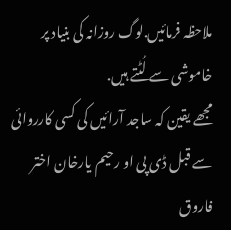ملاحظہ فرمائیں.لوگ روزانہ کی بنیاد پر خاموشی سے لُٹتے ہیں.
مجھے یقین کہ ساجد آرائیں کی کسی کارروائی سے قبل ڈی پی او رحیم یارخان اختر فاروق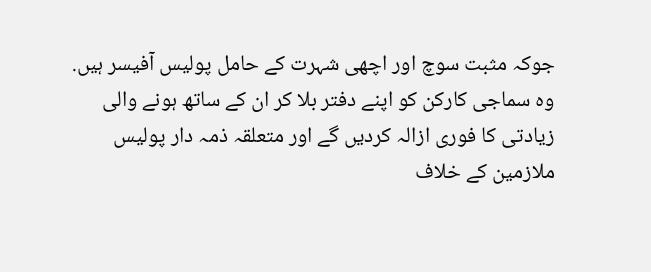جوکہ مثبت سوچ اور اچھی شہرت کے حامل پولیس آفیسر ہیں. وہ سماجی کارکن کو اپنے دفتر بلا کر ان کے ساتھ ہونے والی زیادتی کا فوری ازالہ کردیں گے اور متعلقہ ذمہ دار پولیس ملازمین کے خلاف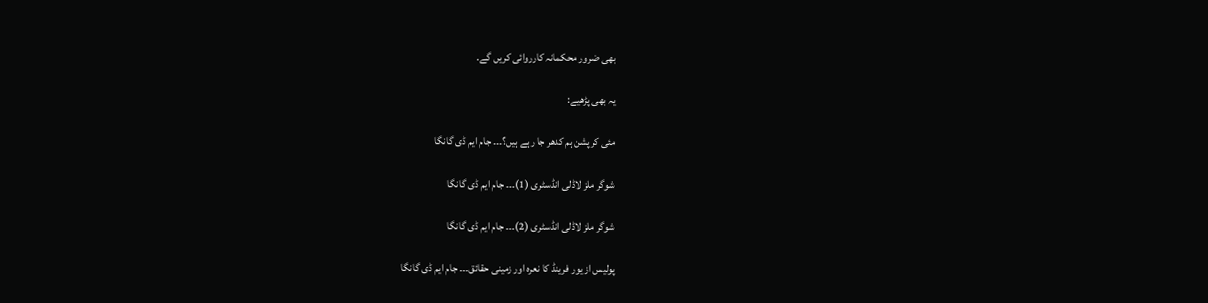بھی ضرور محکمانہ کارروائی کریں گے.

یہ بھی پڑھیے:

مئی کرپشن ہم کدھر جا رہے ہیں؟۔۔۔ جام ایم ڈی گانگا

شوگر ملز لاڈلی انڈسٹری (1)۔۔۔ جام ایم ڈی گانگا

شوگر ملز لاڈلی انڈسٹری (2)۔۔۔ جام ایم ڈی گانگا

پولیس از یور فرینڈ کا نعرہ اور زمینی حقائق۔۔۔ جام ایم ڈی گانگا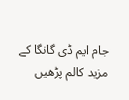جام ایم ڈی گانگا کے مزید کالم پڑھیں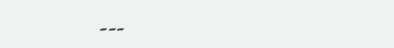۔۔۔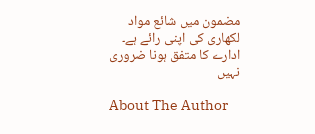مضمون میں شائع مواد لکھاری کی اپنی رائے ہے۔ ادارے کا متفق ہونا ضروری نہیں

About The Author